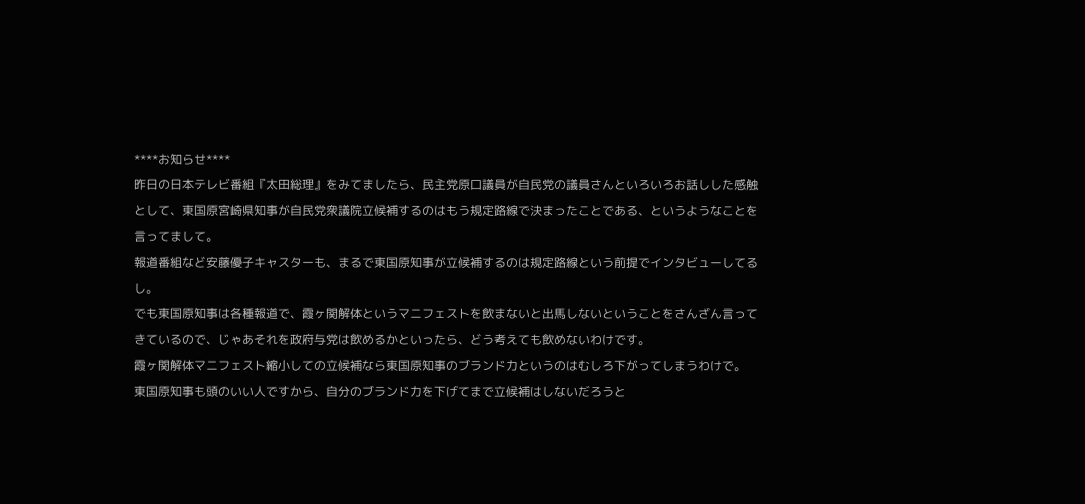****お知らせ****
昨日の日本テレビ番組『太田総理』をみてましたら、民主党原口議員が自民党の議員さんといろいろお話しした感触として、東国原宮崎県知事が自民党衆議院立候補するのはもう規定路線で決まったことである、というようなことを言ってまして。
報道番組など安藤優子キャスターも、まるで東国原知事が立候補するのは規定路線という前提でインタビューしてるし。
でも東国原知事は各種報道で、霞ヶ関解体というマニフェストを飲まないと出馬しないということをさんざん言ってきているので、じゃあそれを政府与党は飲めるかといったら、どう考えても飲めないわけです。
霞ヶ関解体マニフェスト縮小しての立候補なら東国原知事のブランド力というのはむしろ下がってしまうわけで。
東国原知事も頭のいい人ですから、自分のブランド力を下げてまで立候補はしないだろうと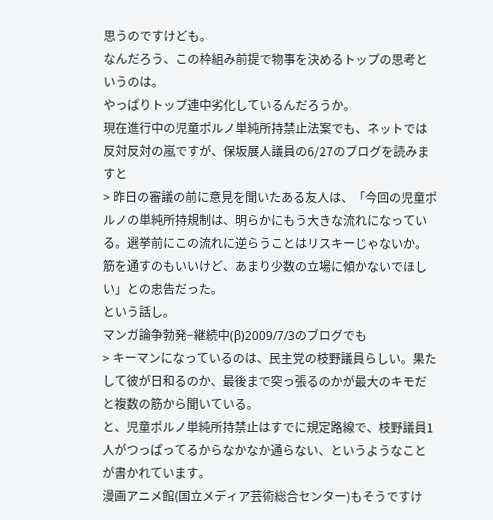思うのですけども。
なんだろう、この枠組み前提で物事を決めるトップの思考というのは。
やっぱりトップ連中劣化しているんだろうか。
現在進行中の児童ポルノ単純所持禁止法案でも、ネットでは反対反対の嵐ですが、保坂展人議員の6/27のブログを読みますと
> 昨日の審議の前に意見を聞いたある友人は、「今回の児童ポルノの単純所持規制は、明らかにもう大きな流れになっている。選挙前にこの流れに逆らうことはリスキーじゃないか。筋を通すのもいいけど、あまり少数の立場に傾かないでほしい」との忠告だった。
という話し。
マンガ論争勃発−継続中(β)2009/7/3のブログでも
> キーマンになっているのは、民主党の枝野議員らしい。果たして彼が日和るのか、最後まで突っ張るのかが最大のキモだと複数の筋から聞いている。
と、児童ポルノ単純所持禁止はすでに規定路線で、枝野議員1人がつっぱってるからなかなか通らない、というようなことが書かれています。
漫画アニメ館(国立メディア芸術総合センター)もそうですけ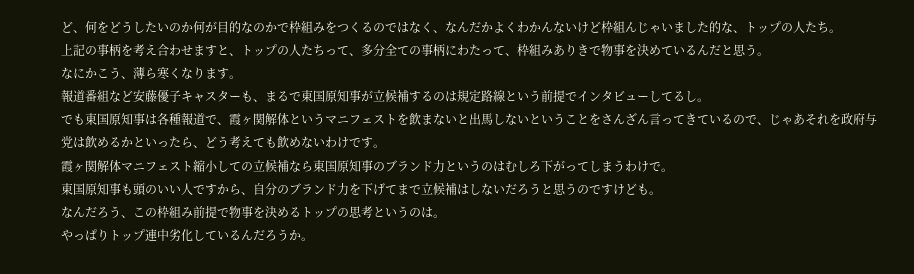ど、何をどうしたいのか何が目的なのかで枠組みをつくるのではなく、なんだかよくわかんないけど枠組んじゃいました的な、トップの人たち。
上記の事柄を考え合わせますと、トップの人たちって、多分全ての事柄にわたって、枠組みありきで物事を決めているんだと思う。
なにかこう、薄ら寒くなります。
報道番組など安藤優子キャスターも、まるで東国原知事が立候補するのは規定路線という前提でインタビューしてるし。
でも東国原知事は各種報道で、霞ヶ関解体というマニフェストを飲まないと出馬しないということをさんざん言ってきているので、じゃあそれを政府与党は飲めるかといったら、どう考えても飲めないわけです。
霞ヶ関解体マニフェスト縮小しての立候補なら東国原知事のブランド力というのはむしろ下がってしまうわけで。
東国原知事も頭のいい人ですから、自分のブランド力を下げてまで立候補はしないだろうと思うのですけども。
なんだろう、この枠組み前提で物事を決めるトップの思考というのは。
やっぱりトップ連中劣化しているんだろうか。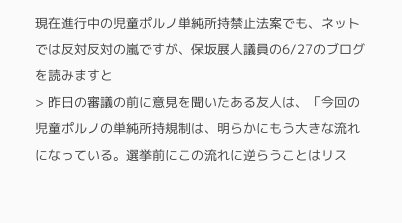現在進行中の児童ポルノ単純所持禁止法案でも、ネットでは反対反対の嵐ですが、保坂展人議員の6/27のブログを読みますと
> 昨日の審議の前に意見を聞いたある友人は、「今回の児童ポルノの単純所持規制は、明らかにもう大きな流れになっている。選挙前にこの流れに逆らうことはリス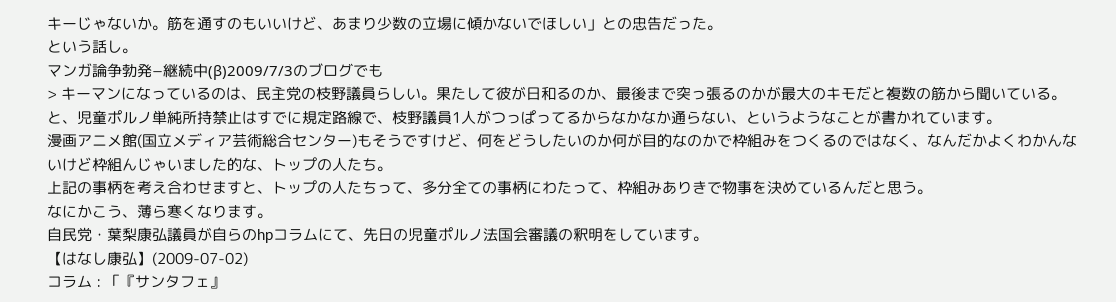キーじゃないか。筋を通すのもいいけど、あまり少数の立場に傾かないでほしい」との忠告だった。
という話し。
マンガ論争勃発−継続中(β)2009/7/3のブログでも
> キーマンになっているのは、民主党の枝野議員らしい。果たして彼が日和るのか、最後まで突っ張るのかが最大のキモだと複数の筋から聞いている。
と、児童ポルノ単純所持禁止はすでに規定路線で、枝野議員1人がつっぱってるからなかなか通らない、というようなことが書かれています。
漫画アニメ館(国立メディア芸術総合センター)もそうですけど、何をどうしたいのか何が目的なのかで枠組みをつくるのではなく、なんだかよくわかんないけど枠組んじゃいました的な、トップの人たち。
上記の事柄を考え合わせますと、トップの人たちって、多分全ての事柄にわたって、枠組みありきで物事を決めているんだと思う。
なにかこう、薄ら寒くなります。
自民党・葉梨康弘議員が自らのhpコラムにて、先日の児童ポルノ法国会審議の釈明をしています。
【はなし康弘】(2009-07-02)
コラム : 「『サンタフェ』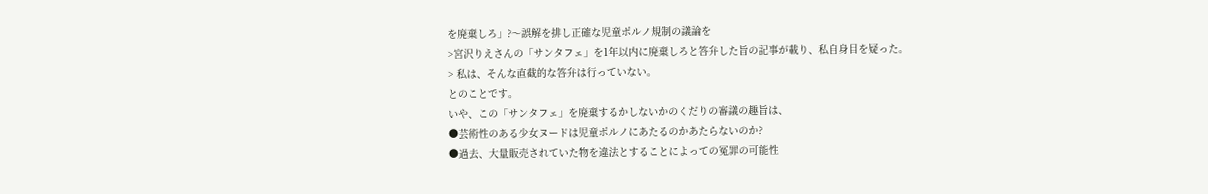を廃棄しろ」?〜誤解を排し正確な児童ポルノ規制の議論を
>宮沢りえさんの「サンタフェ」を1年以内に廃棄しろと答弁した旨の記事が載り、私自身目を疑った。
> 私は、そんな直截的な答弁は行っていない。
とのことです。
いや、この「サンタフェ」を廃棄するかしないかのくだりの審議の趣旨は、
●芸術性のある少女ヌードは児童ポルノにあたるのかあたらないのか?
●過去、大量販売されていた物を違法とすることによっての冤罪の可能性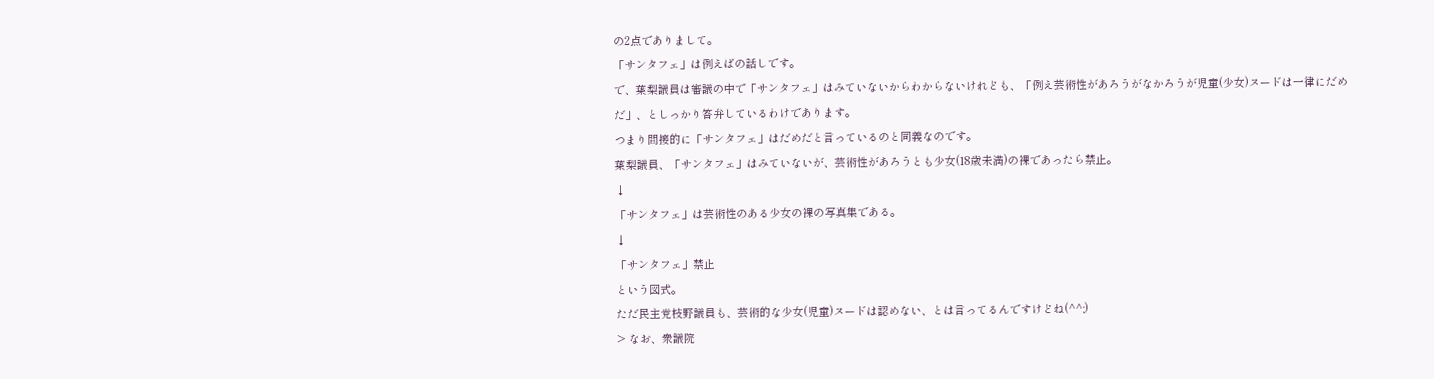の2点でありまして。
「サンタフェ」は例えばの話しです。
で、葉梨議員は審議の中で「サンタフェ」はみていないからわからないけれども、「例え芸術性があろうがなかろうが児童(少女)ヌードは一律にだめだ」、としっかり答弁しているわけであります。
つまり間接的に「サンタフェ」はだめだと言っているのと同義なのです。
葉梨議員、「サンタフェ」はみていないが、芸術性があろうとも少女(18歳未満)の裸であったら禁止。
↓
「サンタフェ」は芸術性のある少女の裸の写真集である。
↓
「サンタフェ」禁止
という図式。
ただ民主党枝野議員も、芸術的な少女(児童)ヌードは認めない、とは言ってるんですけどね(^^;)
> なお、衆議院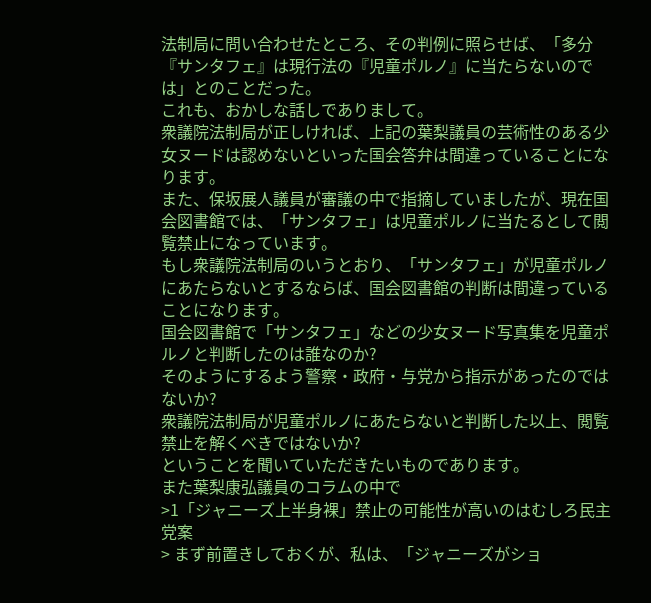法制局に問い合わせたところ、その判例に照らせば、「多分『サンタフェ』は現行法の『児童ポルノ』に当たらないのでは」とのことだった。
これも、おかしな話しでありまして。
衆議院法制局が正しければ、上記の葉梨議員の芸術性のある少女ヌードは認めないといった国会答弁は間違っていることになります。
また、保坂展人議員が審議の中で指摘していましたが、現在国会図書館では、「サンタフェ」は児童ポルノに当たるとして閲覧禁止になっています。
もし衆議院法制局のいうとおり、「サンタフェ」が児童ポルノにあたらないとするならば、国会図書館の判断は間違っていることになります。
国会図書館で「サンタフェ」などの少女ヌード写真集を児童ポルノと判断したのは誰なのか?
そのようにするよう警察・政府・与党から指示があったのではないか?
衆議院法制局が児童ポルノにあたらないと判断した以上、閲覧禁止を解くべきではないか?
ということを聞いていただきたいものであります。
また葉梨康弘議員のコラムの中で
>1「ジャニーズ上半身裸」禁止の可能性が高いのはむしろ民主党案
> まず前置きしておくが、私は、「ジャニーズがショ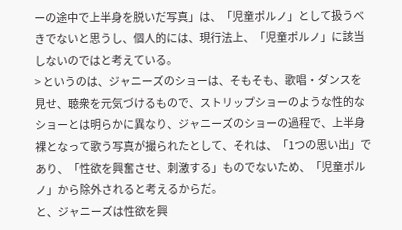ーの途中で上半身を脱いだ写真」は、「児童ポルノ」として扱うべきでないと思うし、個人的には、現行法上、「児童ポルノ」に該当しないのではと考えている。
> というのは、ジャニーズのショーは、そもそも、歌唱・ダンスを見せ、聴衆を元気づけるもので、ストリップショーのような性的なショーとは明らかに異なり、ジャニーズのショーの過程で、上半身裸となって歌う写真が撮られたとして、それは、「1つの思い出」であり、「性欲を興奮させ、刺激する」ものでないため、「児童ポルノ」から除外されると考えるからだ。
と、ジャニーズは性欲を興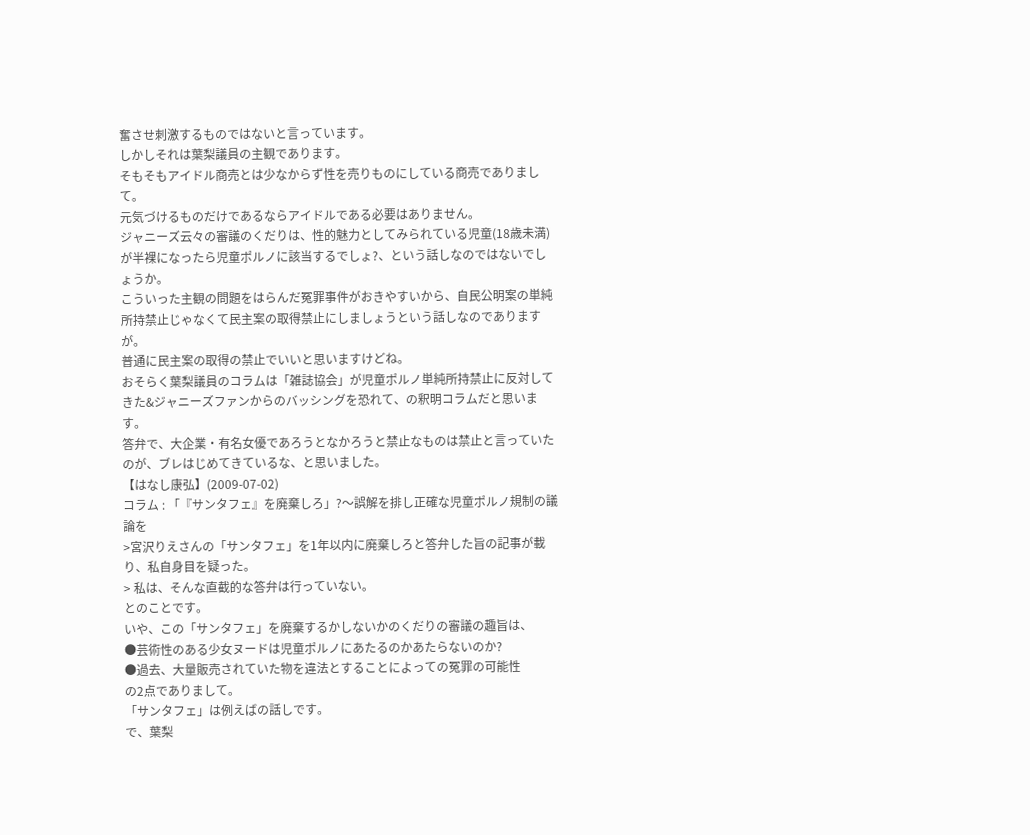奮させ刺激するものではないと言っています。
しかしそれは葉梨議員の主観であります。
そもそもアイドル商売とは少なからず性を売りものにしている商売でありまして。
元気づけるものだけであるならアイドルである必要はありません。
ジャニーズ云々の審議のくだりは、性的魅力としてみられている児童(18歳未満)が半裸になったら児童ポルノに該当するでしょ?、という話しなのではないでしょうか。
こういった主観の問題をはらんだ冤罪事件がおきやすいから、自民公明案の単純所持禁止じゃなくて民主案の取得禁止にしましょうという話しなのでありますが。
普通に民主案の取得の禁止でいいと思いますけどね。
おそらく葉梨議員のコラムは「雑誌協会」が児童ポルノ単純所持禁止に反対してきた&ジャニーズファンからのバッシングを恐れて、の釈明コラムだと思います。
答弁で、大企業・有名女優であろうとなかろうと禁止なものは禁止と言っていたのが、ブレはじめてきているな、と思いました。
【はなし康弘】(2009-07-02)
コラム : 「『サンタフェ』を廃棄しろ」?〜誤解を排し正確な児童ポルノ規制の議論を
>宮沢りえさんの「サンタフェ」を1年以内に廃棄しろと答弁した旨の記事が載り、私自身目を疑った。
> 私は、そんな直截的な答弁は行っていない。
とのことです。
いや、この「サンタフェ」を廃棄するかしないかのくだりの審議の趣旨は、
●芸術性のある少女ヌードは児童ポルノにあたるのかあたらないのか?
●過去、大量販売されていた物を違法とすることによっての冤罪の可能性
の2点でありまして。
「サンタフェ」は例えばの話しです。
で、葉梨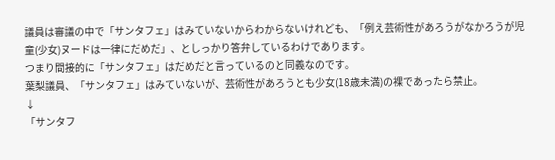議員は審議の中で「サンタフェ」はみていないからわからないけれども、「例え芸術性があろうがなかろうが児童(少女)ヌードは一律にだめだ」、としっかり答弁しているわけであります。
つまり間接的に「サンタフェ」はだめだと言っているのと同義なのです。
葉梨議員、「サンタフェ」はみていないが、芸術性があろうとも少女(18歳未満)の裸であったら禁止。
↓
「サンタフ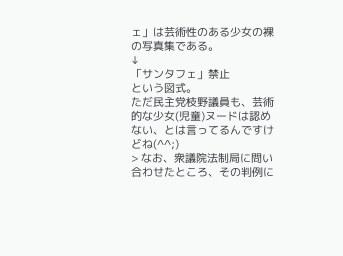ェ」は芸術性のある少女の裸の写真集である。
↓
「サンタフェ」禁止
という図式。
ただ民主党枝野議員も、芸術的な少女(児童)ヌードは認めない、とは言ってるんですけどね(^^;)
> なお、衆議院法制局に問い合わせたところ、その判例に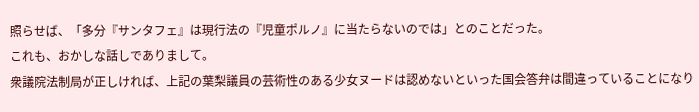照らせば、「多分『サンタフェ』は現行法の『児童ポルノ』に当たらないのでは」とのことだった。
これも、おかしな話しでありまして。
衆議院法制局が正しければ、上記の葉梨議員の芸術性のある少女ヌードは認めないといった国会答弁は間違っていることになり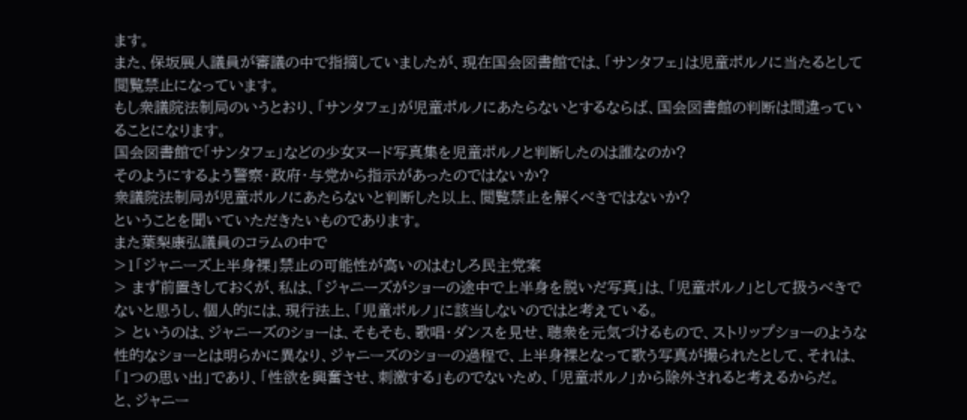ます。
また、保坂展人議員が審議の中で指摘していましたが、現在国会図書館では、「サンタフェ」は児童ポルノに当たるとして閲覧禁止になっています。
もし衆議院法制局のいうとおり、「サンタフェ」が児童ポルノにあたらないとするならば、国会図書館の判断は間違っていることになります。
国会図書館で「サンタフェ」などの少女ヌード写真集を児童ポルノと判断したのは誰なのか?
そのようにするよう警察・政府・与党から指示があったのではないか?
衆議院法制局が児童ポルノにあたらないと判断した以上、閲覧禁止を解くべきではないか?
ということを聞いていただきたいものであります。
また葉梨康弘議員のコラムの中で
>1「ジャニーズ上半身裸」禁止の可能性が高いのはむしろ民主党案
> まず前置きしておくが、私は、「ジャニーズがショーの途中で上半身を脱いだ写真」は、「児童ポルノ」として扱うべきでないと思うし、個人的には、現行法上、「児童ポルノ」に該当しないのではと考えている。
> というのは、ジャニーズのショーは、そもそも、歌唱・ダンスを見せ、聴衆を元気づけるもので、ストリップショーのような性的なショーとは明らかに異なり、ジャニーズのショーの過程で、上半身裸となって歌う写真が撮られたとして、それは、「1つの思い出」であり、「性欲を興奮させ、刺激する」ものでないため、「児童ポルノ」から除外されると考えるからだ。
と、ジャニー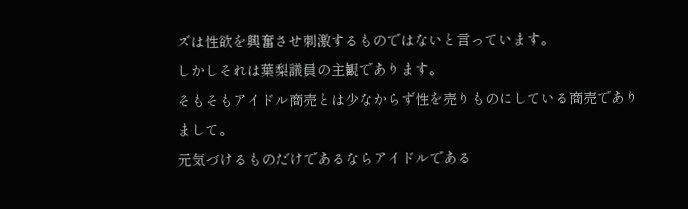ズは性欲を興奮させ刺激するものではないと言っています。
しかしそれは葉梨議員の主観であります。
そもそもアイドル商売とは少なからず性を売りものにしている商売でありまして。
元気づけるものだけであるならアイドルである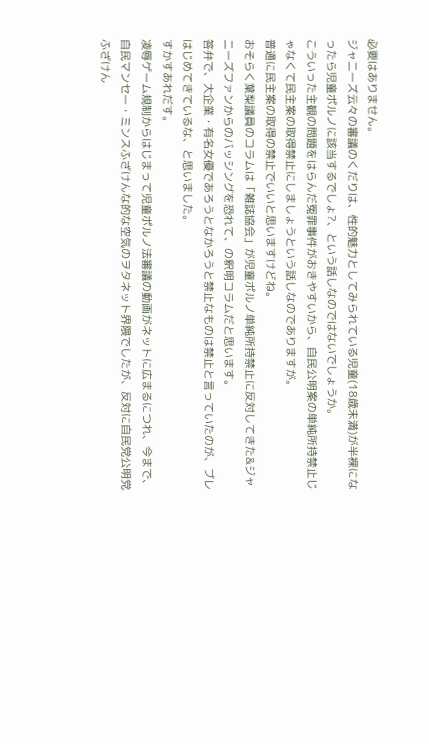必要はありません。
ジャニーズ云々の審議のくだりは、性的魅力としてみられている児童(18歳未満)が半裸になったら児童ポルノに該当するでしょ?、という話しなのではないでしょうか。
こういった主観の問題をはらんだ冤罪事件がおきやすいから、自民公明案の単純所持禁止じゃなくて民主案の取得禁止にしましょうという話しなのでありますが。
普通に民主案の取得の禁止でいいと思いますけどね。
おそらく葉梨議員のコラムは「雑誌協会」が児童ポルノ単純所持禁止に反対してきた&ジャニーズファンからのバッシングを恐れて、の釈明コラムだと思います。
答弁で、大企業・有名女優であろうとなかろうと禁止なものは禁止と言っていたのが、ブレはじめてきているな、と思いました。
すかすあれだす。
凌辱ゲーム規制からはじまって児童ポルノ法審議の動画がネットに広まるにつれ、今まで、自民マンセー・ミンスふざけんな的な空気のヲタネット界隈でしたが、反対に自民党公明党ふざけん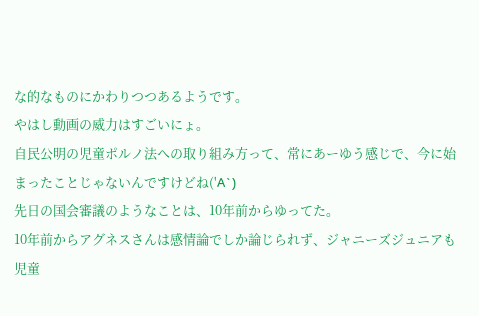な的なものにかわりつつあるようです。
やはし動画の威力はすごいにょ。
自民公明の児童ポルノ法への取り組み方って、常にあーゆう感じで、今に始まったことじゃないんですけどね('A`)
先日の国会審議のようなことは、10年前からゆってた。
10年前からアグネスさんは感情論でしか論じられず、ジャニーズジュニアも児童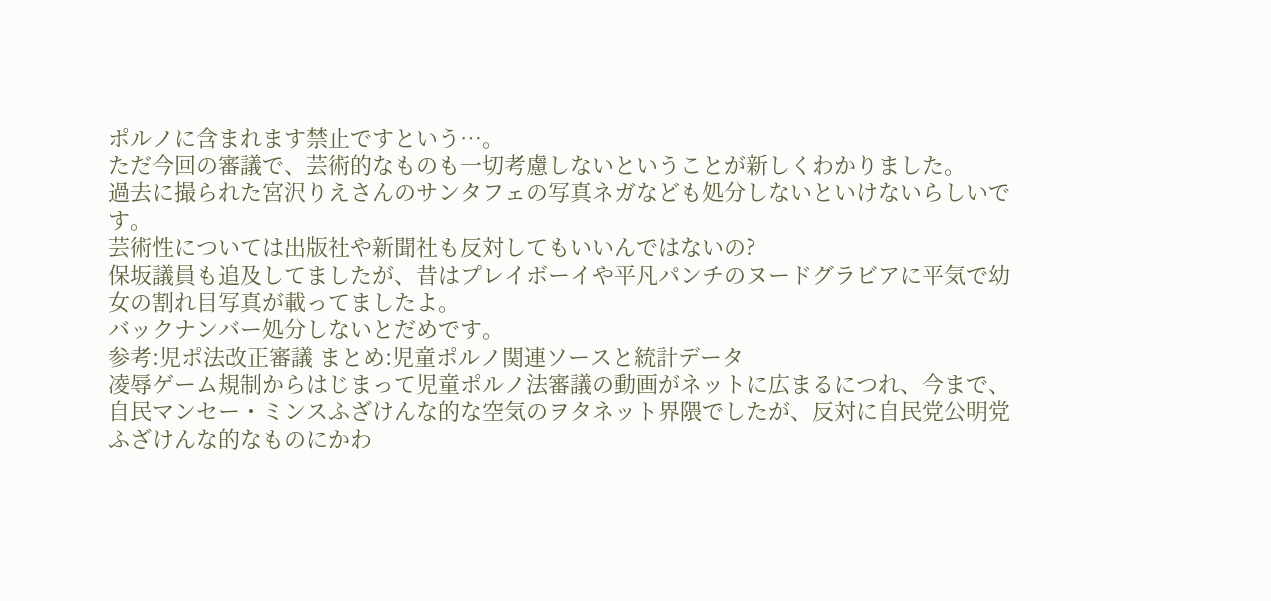ポルノに含まれます禁止ですという…。
ただ今回の審議で、芸術的なものも一切考慮しないということが新しくわかりました。
過去に撮られた宮沢りえさんのサンタフェの写真ネガなども処分しないといけないらしいです。
芸術性については出版社や新聞社も反対してもいいんではないの?
保坂議員も追及してましたが、昔はプレイボーイや平凡パンチのヌードグラビアに平気で幼女の割れ目写真が載ってましたよ。
バックナンバー処分しないとだめです。
参考:児ポ法改正審議 まとめ:児童ポルノ関連ソースと統計データ
凌辱ゲーム規制からはじまって児童ポルノ法審議の動画がネットに広まるにつれ、今まで、自民マンセー・ミンスふざけんな的な空気のヲタネット界隈でしたが、反対に自民党公明党ふざけんな的なものにかわ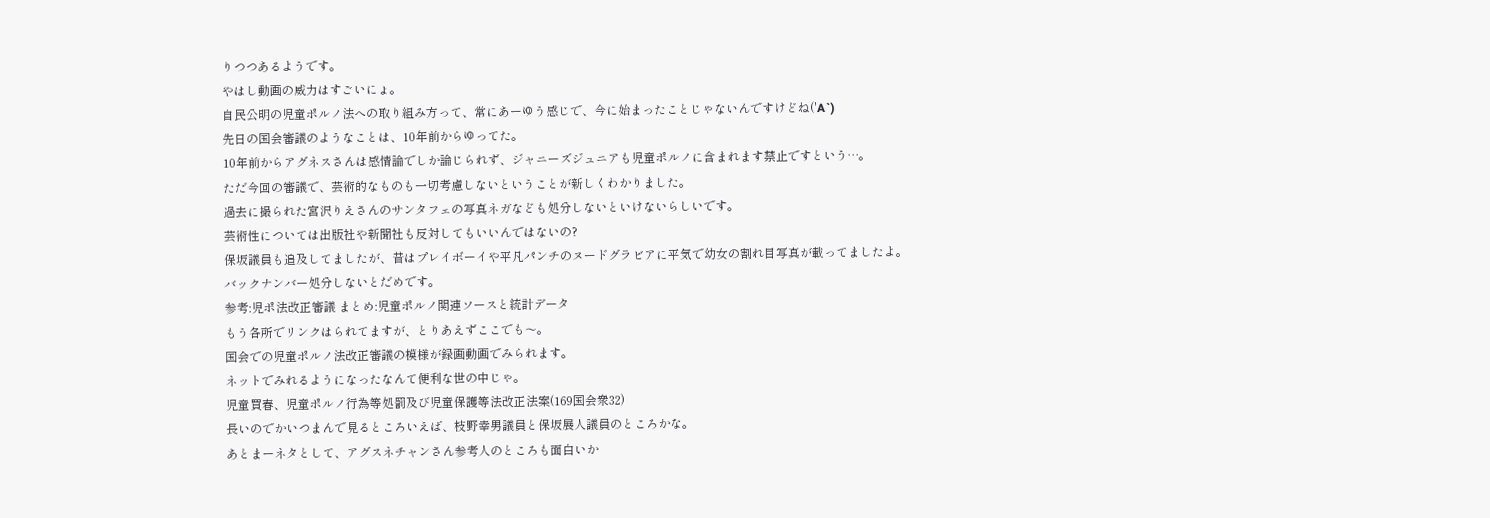りつつあるようです。
やはし動画の威力はすごいにょ。
自民公明の児童ポルノ法への取り組み方って、常にあーゆう感じで、今に始まったことじゃないんですけどね('A`)
先日の国会審議のようなことは、10年前からゆってた。
10年前からアグネスさんは感情論でしか論じられず、ジャニーズジュニアも児童ポルノに含まれます禁止ですという…。
ただ今回の審議で、芸術的なものも一切考慮しないということが新しくわかりました。
過去に撮られた宮沢りえさんのサンタフェの写真ネガなども処分しないといけないらしいです。
芸術性については出版社や新聞社も反対してもいいんではないの?
保坂議員も追及してましたが、昔はプレイボーイや平凡パンチのヌードグラビアに平気で幼女の割れ目写真が載ってましたよ。
バックナンバー処分しないとだめです。
参考:児ポ法改正審議 まとめ:児童ポルノ関連ソースと統計データ
もう各所でリンクはられてますが、とりあえずここでも〜。
国会での児童ポルノ法改正審議の模様が録画動画でみられます。
ネットでみれるようになったなんて便利な世の中じゃ。
児童買春、児童ポルノ行為等処罰及び児童保護等法改正法案(169国会衆32)
長いのでかいつまんで見るところいえば、枝野幸男議員と保坂展人議員のところかな。
あとまーネタとして、アグスネチャンさん参考人のところも面白いか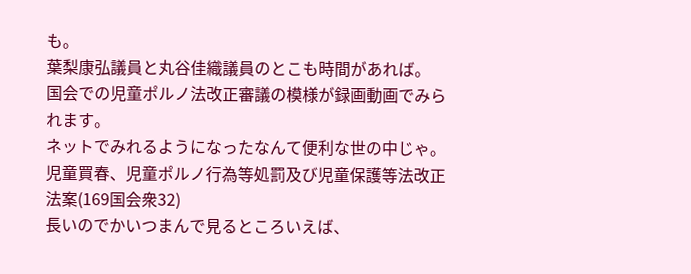も。
葉梨康弘議員と丸谷佳織議員のとこも時間があれば。
国会での児童ポルノ法改正審議の模様が録画動画でみられます。
ネットでみれるようになったなんて便利な世の中じゃ。
児童買春、児童ポルノ行為等処罰及び児童保護等法改正法案(169国会衆32)
長いのでかいつまんで見るところいえば、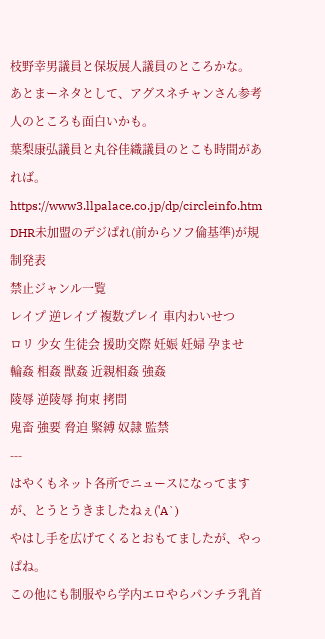枝野幸男議員と保坂展人議員のところかな。
あとまーネタとして、アグスネチャンさん参考人のところも面白いかも。
葉梨康弘議員と丸谷佳織議員のとこも時間があれば。
https://www3.llpalace.co.jp/dp/circleinfo.htm
DHR未加盟のデジぱれ(前からソフ倫基準)が規制発表
禁止ジャンル一覧
レイプ 逆レイプ 複数プレイ 車内わいせつ
ロリ 少女 生徒会 援助交際 妊娠 妊婦 孕ませ
輪姦 相姦 獣姦 近親相姦 強姦
陵辱 逆陵辱 拘束 拷問
鬼畜 強要 脅迫 緊縛 奴隷 監禁
---
はやくもネット各所でニュースになってますが、とうとうきましたねぇ('A`)
やはし手を広げてくるとおもてましたが、やっぱね。
この他にも制服やら学内エロやらパンチラ乳首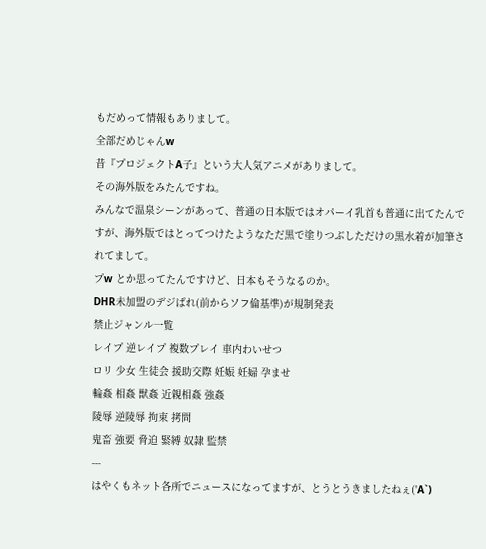もだめって情報もありまして。
全部だめじゃんw
昔『プロジェクトA子』という大人気アニメがありまして。
その海外版をみたんですね。
みんなで温泉シーンがあって、普通の日本版ではオパーイ乳首も普通に出てたんですが、海外版ではとってつけたようなただ黒で塗りつぶしただけの黒水着が加筆されてまして。
プw とか思ってたんですけど、日本もそうなるのか。
DHR未加盟のデジぱれ(前からソフ倫基準)が規制発表
禁止ジャンル一覧
レイプ 逆レイプ 複数プレイ 車内わいせつ
ロリ 少女 生徒会 援助交際 妊娠 妊婦 孕ませ
輪姦 相姦 獣姦 近親相姦 強姦
陵辱 逆陵辱 拘束 拷問
鬼畜 強要 脅迫 緊縛 奴隷 監禁
---
はやくもネット各所でニュースになってますが、とうとうきましたねぇ('A`)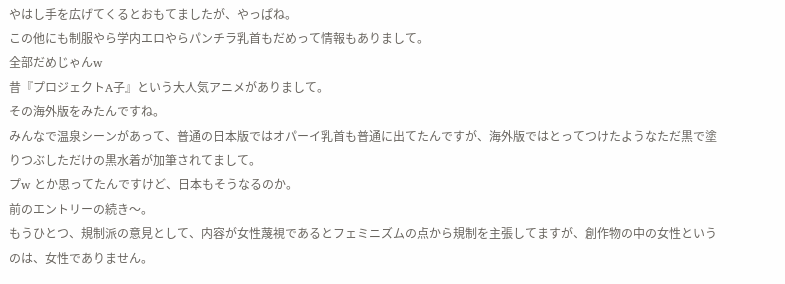やはし手を広げてくるとおもてましたが、やっぱね。
この他にも制服やら学内エロやらパンチラ乳首もだめって情報もありまして。
全部だめじゃんw
昔『プロジェクトA子』という大人気アニメがありまして。
その海外版をみたんですね。
みんなで温泉シーンがあって、普通の日本版ではオパーイ乳首も普通に出てたんですが、海外版ではとってつけたようなただ黒で塗りつぶしただけの黒水着が加筆されてまして。
プw とか思ってたんですけど、日本もそうなるのか。
前のエントリーの続き〜。
もうひとつ、規制派の意見として、内容が女性蔑視であるとフェミニズムの点から規制を主張してますが、創作物の中の女性というのは、女性でありません。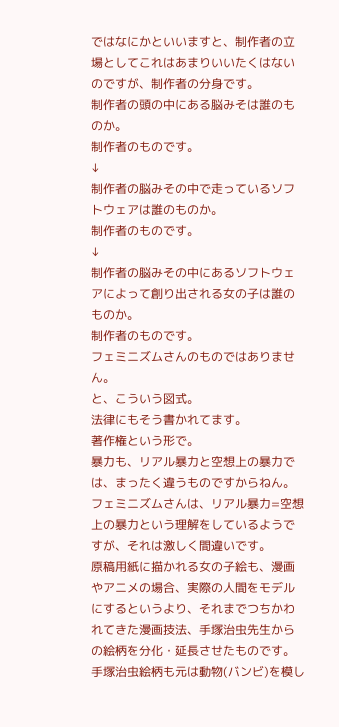ではなにかといいますと、制作者の立場としてこれはあまりいいたくはないのですが、制作者の分身です。
制作者の頭の中にある脳みそは誰のものか。
制作者のものです。
↓
制作者の脳みその中で走っているソフトウェアは誰のものか。
制作者のものです。
↓
制作者の脳みその中にあるソフトウェアによって創り出される女の子は誰のものか。
制作者のものです。
フェミニズムさんのものではありません。
と、こういう図式。
法律にもそう書かれてます。
著作権という形で。
暴力も、リアル暴力と空想上の暴力では、まったく違うものですからねん。
フェミニズムさんは、リアル暴力=空想上の暴力という理解をしているようですが、それは激しく間違いです。
原稿用紙に描かれる女の子絵も、漫画やアニメの場合、実際の人間をモデルにするというより、それまでつちかわれてきた漫画技法、手塚治虫先生からの絵柄を分化・延長させたものです。
手塚治虫絵柄も元は動物(バンビ)を模し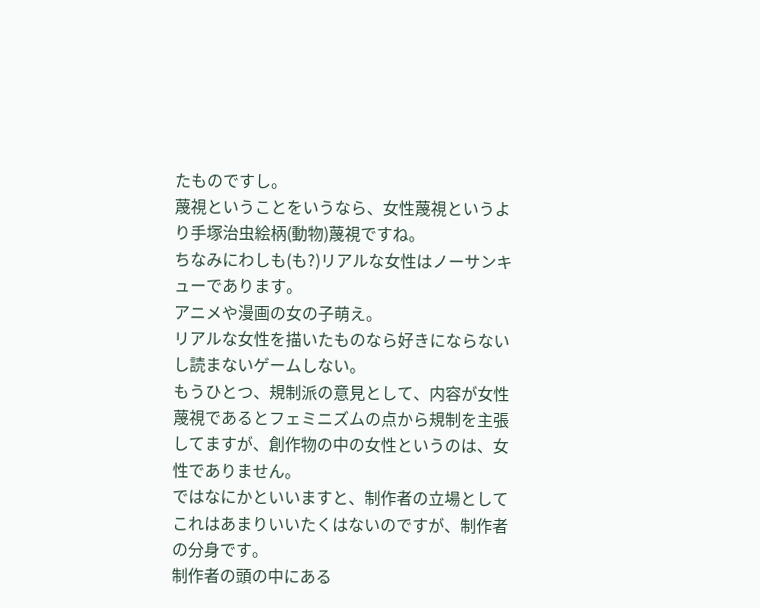たものですし。
蔑視ということをいうなら、女性蔑視というより手塚治虫絵柄(動物)蔑視ですね。
ちなみにわしも(も?)リアルな女性はノーサンキューであります。
アニメや漫画の女の子萌え。
リアルな女性を描いたものなら好きにならないし読まないゲームしない。
もうひとつ、規制派の意見として、内容が女性蔑視であるとフェミニズムの点から規制を主張してますが、創作物の中の女性というのは、女性でありません。
ではなにかといいますと、制作者の立場としてこれはあまりいいたくはないのですが、制作者の分身です。
制作者の頭の中にある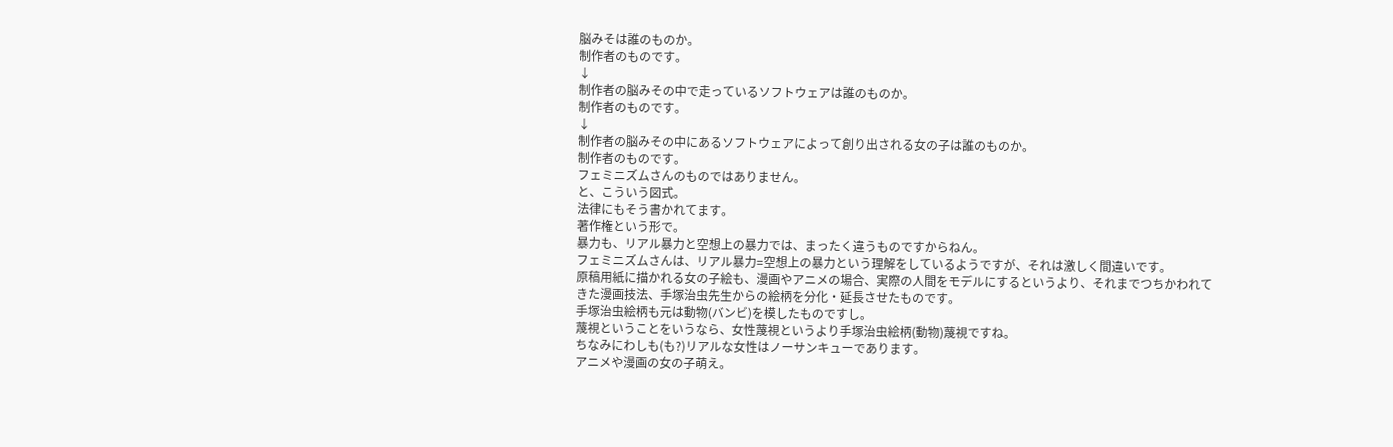脳みそは誰のものか。
制作者のものです。
↓
制作者の脳みその中で走っているソフトウェアは誰のものか。
制作者のものです。
↓
制作者の脳みその中にあるソフトウェアによって創り出される女の子は誰のものか。
制作者のものです。
フェミニズムさんのものではありません。
と、こういう図式。
法律にもそう書かれてます。
著作権という形で。
暴力も、リアル暴力と空想上の暴力では、まったく違うものですからねん。
フェミニズムさんは、リアル暴力=空想上の暴力という理解をしているようですが、それは激しく間違いです。
原稿用紙に描かれる女の子絵も、漫画やアニメの場合、実際の人間をモデルにするというより、それまでつちかわれてきた漫画技法、手塚治虫先生からの絵柄を分化・延長させたものです。
手塚治虫絵柄も元は動物(バンビ)を模したものですし。
蔑視ということをいうなら、女性蔑視というより手塚治虫絵柄(動物)蔑視ですね。
ちなみにわしも(も?)リアルな女性はノーサンキューであります。
アニメや漫画の女の子萌え。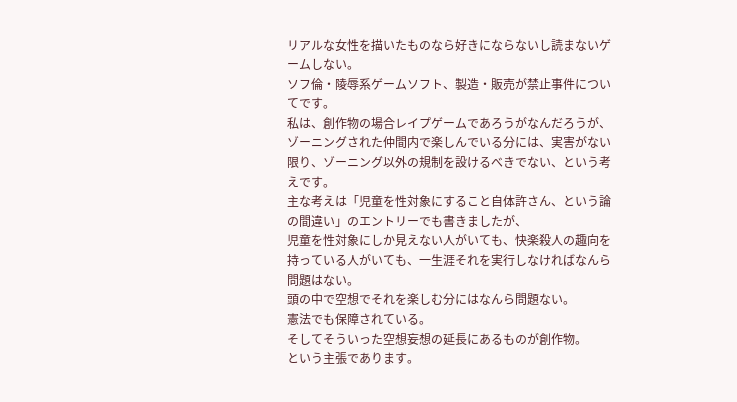リアルな女性を描いたものなら好きにならないし読まないゲームしない。
ソフ倫・陵辱系ゲームソフト、製造・販売が禁止事件についてです。
私は、創作物の場合レイプゲームであろうがなんだろうが、ゾーニングされた仲間内で楽しんでいる分には、実害がない限り、ゾーニング以外の規制を設けるべきでない、という考えです。
主な考えは「児童を性対象にすること自体許さん、という論の間違い」のエントリーでも書きましたが、
児童を性対象にしか見えない人がいても、快楽殺人の趣向を持っている人がいても、一生涯それを実行しなければなんら問題はない。
頭の中で空想でそれを楽しむ分にはなんら問題ない。
憲法でも保障されている。
そしてそういった空想妄想の延長にあるものが創作物。
という主張であります。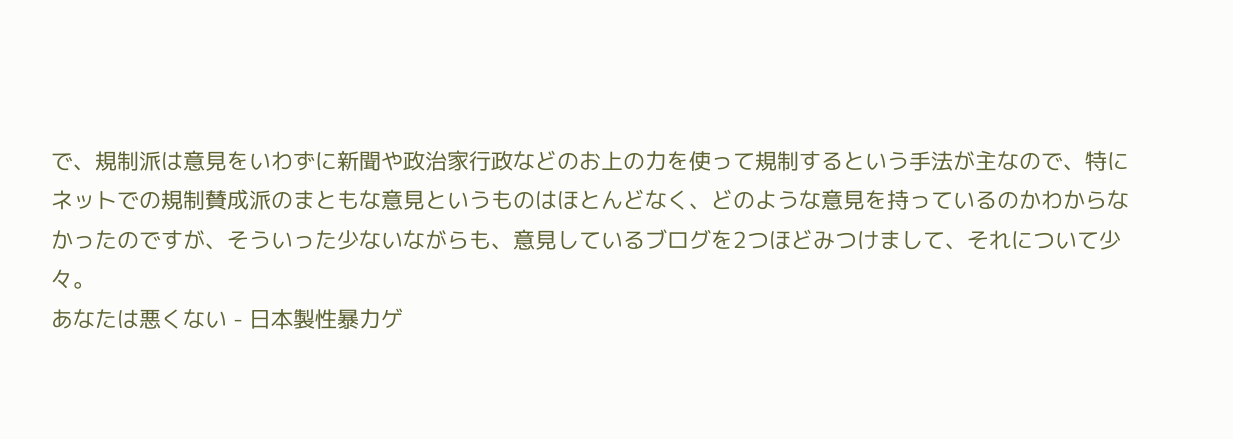で、規制派は意見をいわずに新聞や政治家行政などのお上の力を使って規制するという手法が主なので、特にネットでの規制賛成派のまともな意見というものはほとんどなく、どのような意見を持っているのかわからなかったのですが、そういった少ないながらも、意見しているブログを2つほどみつけまして、それについて少々。
あなたは悪くない - 日本製性暴力ゲ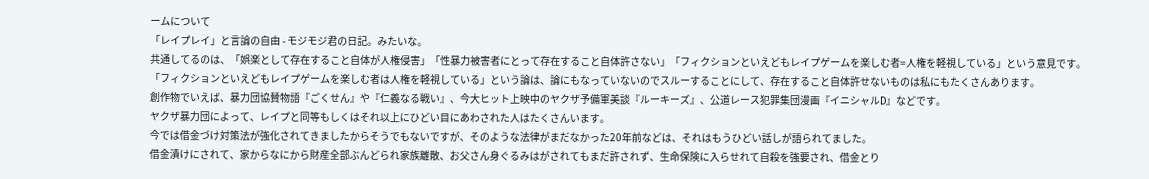ームについて
「レイプレイ」と言論の自由 - モジモジ君の日記。みたいな。
共通してるのは、「娯楽として存在すること自体が人権侵害」「性暴力被害者にとって存在すること自体許さない」「フィクションといえどもレイプゲームを楽しむ者=人権を軽視している」という意見です。
「フィクションといえどもレイプゲームを楽しむ者は人権を軽視している」という論は、論にもなっていないのでスルーすることにして、存在すること自体許せないものは私にもたくさんあります。
創作物でいえば、暴力団協賛物語『ごくせん』や『仁義なる戦い』、今大ヒット上映中のヤクザ予備軍美談『ルーキーズ』、公道レース犯罪集団漫画『イニシャルD』などです。
ヤクザ暴力団によって、レイプと同等もしくはそれ以上にひどい目にあわされた人はたくさんいます。
今では借金づけ対策法が強化されてきましたからそうでもないですが、そのような法律がまだなかった20年前などは、それはもうひどい話しが語られてました。
借金漬けにされて、家からなにから財産全部ぶんどられ家族離散、お父さん身ぐるみはがされてもまだ許されず、生命保険に入らせれて自殺を強要され、借金とり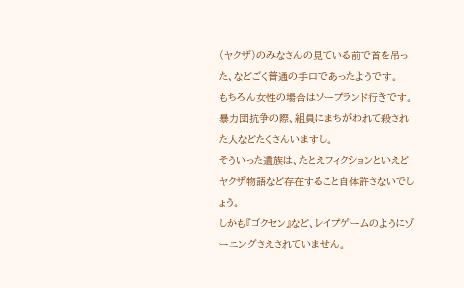(ヤクザ)のみなさんの見ている前で首を吊った、などごく普通の手口であったようです。
もちろん女性の場合はソープランド行きです。
暴力団抗争の際、組員にまちがわれて殺された人などたくさんいますし。
そういった遺族は、たとえフィクションといえどヤクザ物語など存在すること自体許さないでしょう。
しかも『ゴクセン』など、レイプゲームのようにゾーニングさえされていません。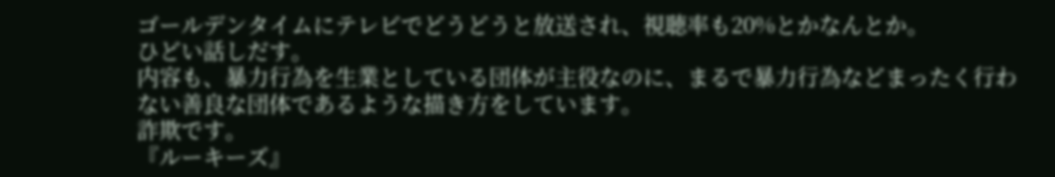ゴールデンタイムにテレビでどうどうと放送され、視聴率も20%とかなんとか。
ひどい話しだす。
内容も、暴力行為を生業としている団体が主役なのに、まるで暴力行為などまったく行わない善良な団体であるような描き方をしています。
詐欺です。
『ルーキーズ』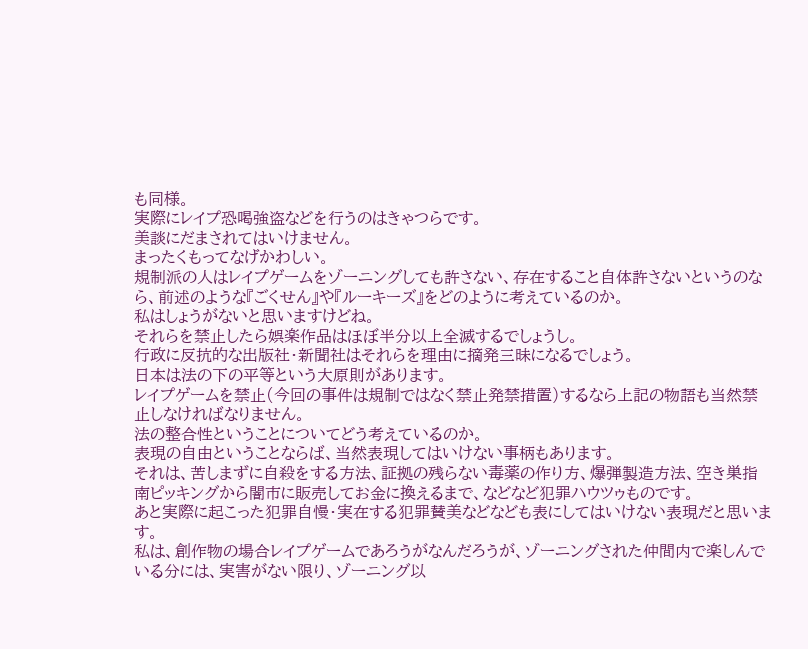も同様。
実際にレイプ恐喝強盗などを行うのはきゃつらです。
美談にだまされてはいけません。
まったくもってなげかわしい。
規制派の人はレイプゲームをゾーニングしても許さない、存在すること自体許さないというのなら、前述のような『ごくせん』や『ルーキーズ』をどのように考えているのか。
私はしょうがないと思いますけどね。
それらを禁止したら娯楽作品はほぼ半分以上全滅するでしょうし。
行政に反抗的な出版社・新聞社はそれらを理由に摘発三昧になるでしょう。
日本は法の下の平等という大原則があります。
レイプゲームを禁止(今回の事件は規制ではなく禁止発禁措置)するなら上記の物語も当然禁止しなければなりません。
法の整合性ということについてどう考えているのか。
表現の自由ということならば、当然表現してはいけない事柄もあります。
それは、苦しまずに自殺をする方法、証拠の残らない毒薬の作り方、爆弾製造方法、空き巣指南ピッキングから闇市に販売してお金に換えるまで、などなど犯罪ハウツゥものです。
あと実際に起こった犯罪自慢・実在する犯罪賛美などなども表にしてはいけない表現だと思います。
私は、創作物の場合レイプゲームであろうがなんだろうが、ゾーニングされた仲間内で楽しんでいる分には、実害がない限り、ゾーニング以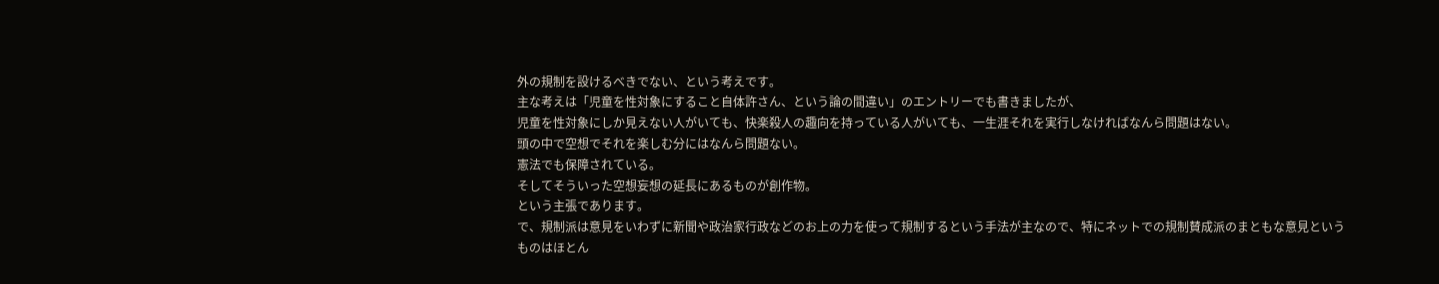外の規制を設けるべきでない、という考えです。
主な考えは「児童を性対象にすること自体許さん、という論の間違い」のエントリーでも書きましたが、
児童を性対象にしか見えない人がいても、快楽殺人の趣向を持っている人がいても、一生涯それを実行しなければなんら問題はない。
頭の中で空想でそれを楽しむ分にはなんら問題ない。
憲法でも保障されている。
そしてそういった空想妄想の延長にあるものが創作物。
という主張であります。
で、規制派は意見をいわずに新聞や政治家行政などのお上の力を使って規制するという手法が主なので、特にネットでの規制賛成派のまともな意見というものはほとん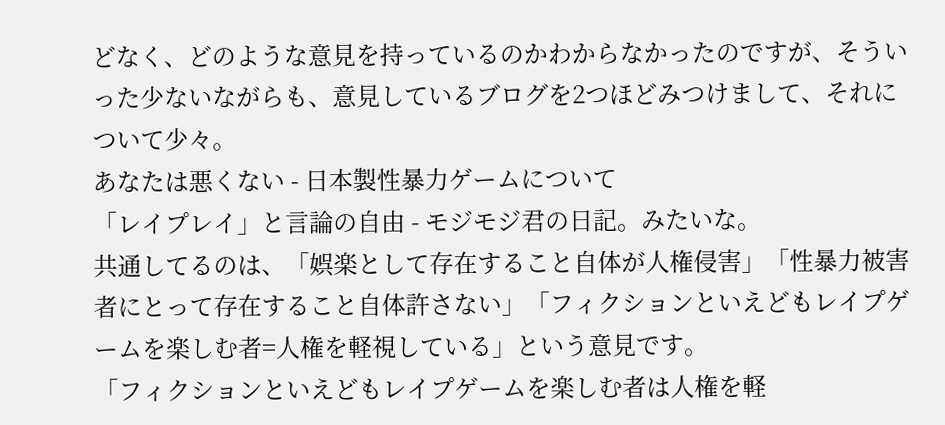どなく、どのような意見を持っているのかわからなかったのですが、そういった少ないながらも、意見しているブログを2つほどみつけまして、それについて少々。
あなたは悪くない - 日本製性暴力ゲームについて
「レイプレイ」と言論の自由 - モジモジ君の日記。みたいな。
共通してるのは、「娯楽として存在すること自体が人権侵害」「性暴力被害者にとって存在すること自体許さない」「フィクションといえどもレイプゲームを楽しむ者=人権を軽視している」という意見です。
「フィクションといえどもレイプゲームを楽しむ者は人権を軽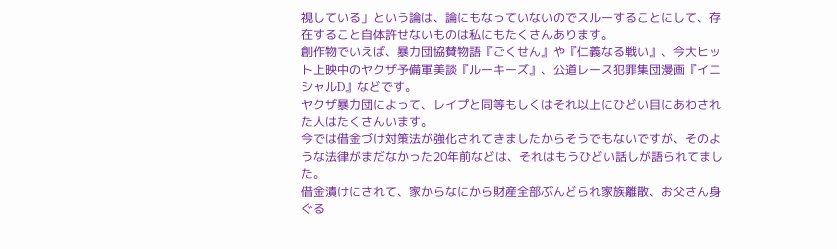視している」という論は、論にもなっていないのでスルーすることにして、存在すること自体許せないものは私にもたくさんあります。
創作物でいえば、暴力団協賛物語『ごくせん』や『仁義なる戦い』、今大ヒット上映中のヤクザ予備軍美談『ルーキーズ』、公道レース犯罪集団漫画『イニシャルD』などです。
ヤクザ暴力団によって、レイプと同等もしくはそれ以上にひどい目にあわされた人はたくさんいます。
今では借金づけ対策法が強化されてきましたからそうでもないですが、そのような法律がまだなかった20年前などは、それはもうひどい話しが語られてました。
借金漬けにされて、家からなにから財産全部ぶんどられ家族離散、お父さん身ぐる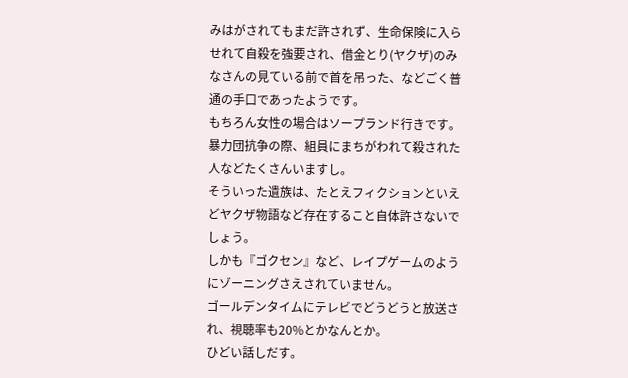みはがされてもまだ許されず、生命保険に入らせれて自殺を強要され、借金とり(ヤクザ)のみなさんの見ている前で首を吊った、などごく普通の手口であったようです。
もちろん女性の場合はソープランド行きです。
暴力団抗争の際、組員にまちがわれて殺された人などたくさんいますし。
そういった遺族は、たとえフィクションといえどヤクザ物語など存在すること自体許さないでしょう。
しかも『ゴクセン』など、レイプゲームのようにゾーニングさえされていません。
ゴールデンタイムにテレビでどうどうと放送され、視聴率も20%とかなんとか。
ひどい話しだす。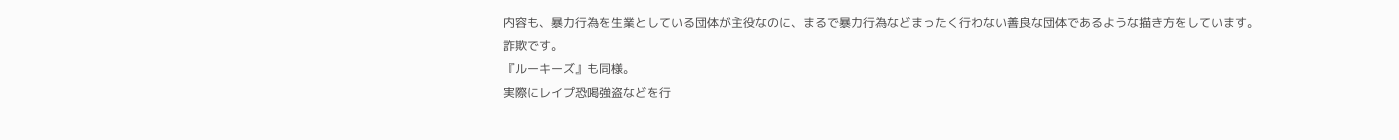内容も、暴力行為を生業としている団体が主役なのに、まるで暴力行為などまったく行わない善良な団体であるような描き方をしています。
詐欺です。
『ルーキーズ』も同様。
実際にレイプ恐喝強盗などを行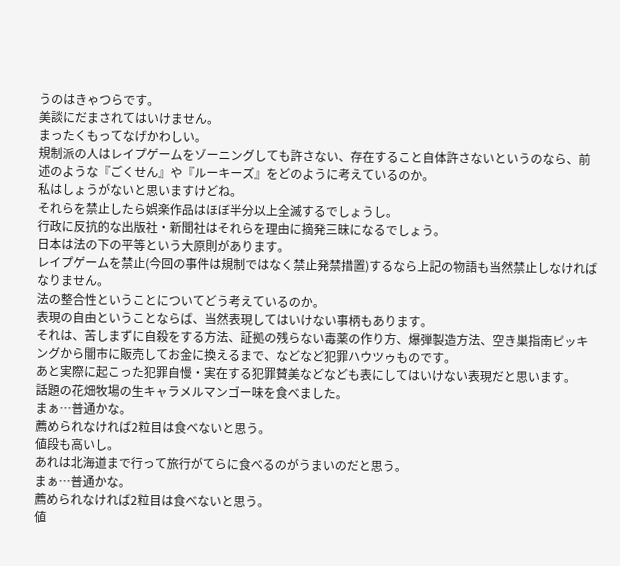うのはきゃつらです。
美談にだまされてはいけません。
まったくもってなげかわしい。
規制派の人はレイプゲームをゾーニングしても許さない、存在すること自体許さないというのなら、前述のような『ごくせん』や『ルーキーズ』をどのように考えているのか。
私はしょうがないと思いますけどね。
それらを禁止したら娯楽作品はほぼ半分以上全滅するでしょうし。
行政に反抗的な出版社・新聞社はそれらを理由に摘発三昧になるでしょう。
日本は法の下の平等という大原則があります。
レイプゲームを禁止(今回の事件は規制ではなく禁止発禁措置)するなら上記の物語も当然禁止しなければなりません。
法の整合性ということについてどう考えているのか。
表現の自由ということならば、当然表現してはいけない事柄もあります。
それは、苦しまずに自殺をする方法、証拠の残らない毒薬の作り方、爆弾製造方法、空き巣指南ピッキングから闇市に販売してお金に換えるまで、などなど犯罪ハウツゥものです。
あと実際に起こった犯罪自慢・実在する犯罪賛美などなども表にしてはいけない表現だと思います。
話題の花畑牧場の生キャラメルマンゴー味を食べました。
まぁ…普通かな。
薦められなければ2粒目は食べないと思う。
値段も高いし。
あれは北海道まで行って旅行がてらに食べるのがうまいのだと思う。
まぁ…普通かな。
薦められなければ2粒目は食べないと思う。
値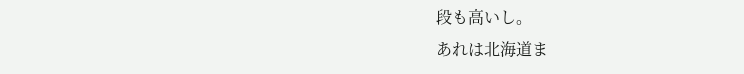段も高いし。
あれは北海道ま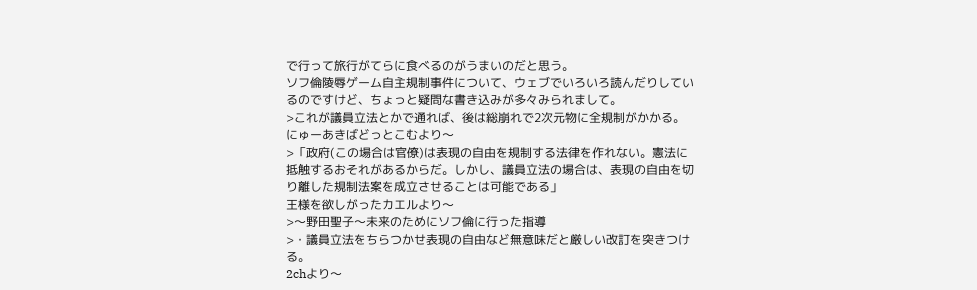で行って旅行がてらに食べるのがうまいのだと思う。
ソフ倫陵辱ゲーム自主規制事件について、ウェブでいろいろ読んだりしているのですけど、ちょっと疑問な書き込みが多々みられまして。
>これが議員立法とかで通れば、後は総崩れで2次元物に全規制がかかる。
にゅーあきばどっとこむより〜
>「政府(この場合は官僚)は表現の自由を規制する法律を作れない。憲法に抵触するおそれがあるからだ。しかし、議員立法の場合は、表現の自由を切り離した規制法案を成立させることは可能である」
王様を欲しがったカエルより〜
>〜野田聖子〜未来のためにソフ倫に行った指導
>・議員立法をちらつかせ表現の自由など無意味だと厳しい改訂を突きつける。
2chより〜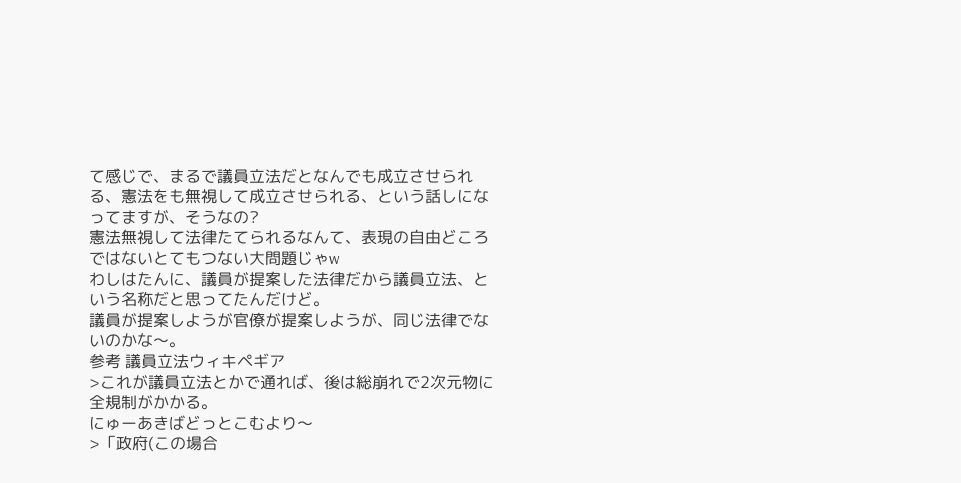て感じで、まるで議員立法だとなんでも成立させられる、憲法をも無視して成立させられる、という話しになってますが、そうなの?
憲法無視して法律たてられるなんて、表現の自由どころではないとてもつない大問題じゃw
わしはたんに、議員が提案した法律だから議員立法、という名称だと思ってたんだけど。
議員が提案しようが官僚が提案しようが、同じ法律でないのかな〜。
参考 議員立法ウィキペギア
>これが議員立法とかで通れば、後は総崩れで2次元物に全規制がかかる。
にゅーあきばどっとこむより〜
>「政府(この場合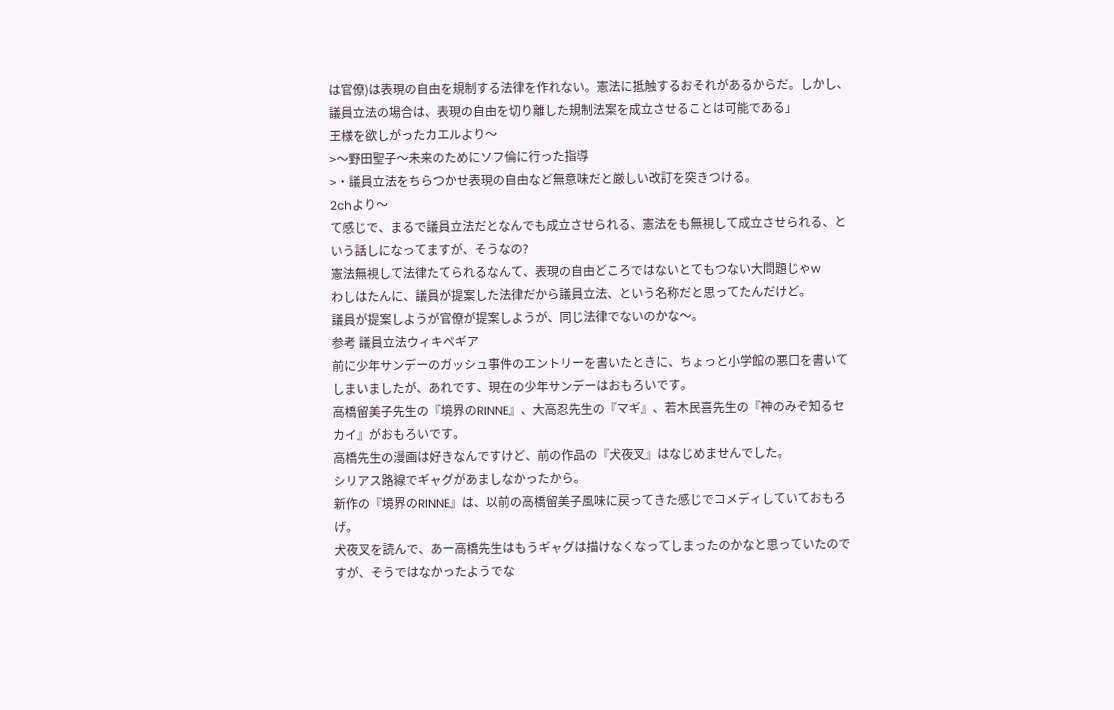は官僚)は表現の自由を規制する法律を作れない。憲法に抵触するおそれがあるからだ。しかし、議員立法の場合は、表現の自由を切り離した規制法案を成立させることは可能である」
王様を欲しがったカエルより〜
>〜野田聖子〜未来のためにソフ倫に行った指導
>・議員立法をちらつかせ表現の自由など無意味だと厳しい改訂を突きつける。
2chより〜
て感じで、まるで議員立法だとなんでも成立させられる、憲法をも無視して成立させられる、という話しになってますが、そうなの?
憲法無視して法律たてられるなんて、表現の自由どころではないとてもつない大問題じゃw
わしはたんに、議員が提案した法律だから議員立法、という名称だと思ってたんだけど。
議員が提案しようが官僚が提案しようが、同じ法律でないのかな〜。
参考 議員立法ウィキペギア
前に少年サンデーのガッシュ事件のエントリーを書いたときに、ちょっと小学館の悪口を書いてしまいましたが、あれです、現在の少年サンデーはおもろいです。
高橋留美子先生の『境界のRINNE』、大高忍先生の『マギ』、若木民喜先生の『神のみぞ知るセカイ』がおもろいです。
高橋先生の漫画は好きなんですけど、前の作品の『犬夜叉』はなじめませんでした。
シリアス路線でギャグがあましなかったから。
新作の『境界のRINNE』は、以前の高橋留美子風味に戻ってきた感じでコメディしていておもろげ。
犬夜叉を読んで、あー高橋先生はもうギャグは描けなくなってしまったのかなと思っていたのですが、そうではなかったようでな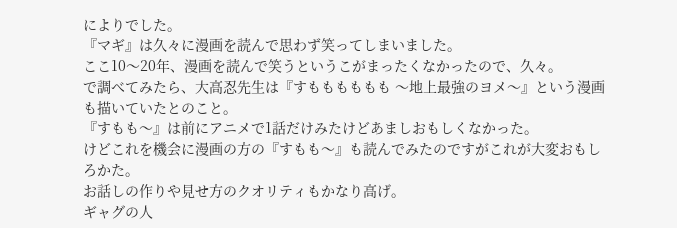によりでした。
『マギ』は久々に漫画を読んで思わず笑ってしまいました。
ここ10〜20年、漫画を読んで笑うというこがまったくなかったので、久々。
で調べてみたら、大高忍先生は『すもももももも 〜地上最強のヨメ〜』という漫画も描いていたとのこと。
『すもも〜』は前にアニメで1話だけみたけどあましおもしくなかった。
けどこれを機会に漫画の方の『すもも〜』も読んでみたのですがこれが大変おもしろかた。
お話しの作りや見せ方のクオリティもかなり高げ。
ギャグの人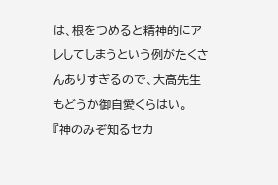は、根をつめると精神的にアレしてしまうという例がたくさんありすぎるので、大高先生もどうか御自愛くらはい。
『神のみぞ知るセカ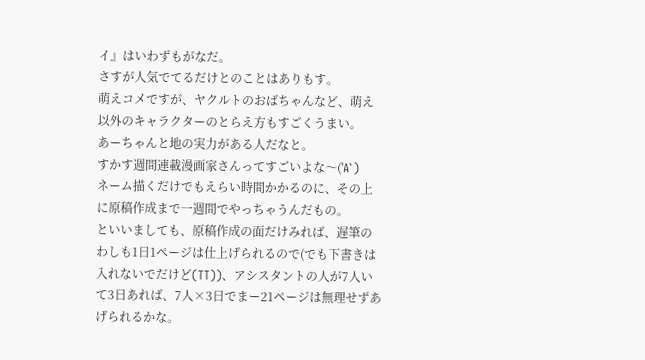イ』はいわずもがなだ。
さすが人気でてるだけとのことはありもす。
萌えコメですが、ヤクルトのおばちゃんなど、萌え以外のキャラクターのとらえ方もすごくうまい。
あーちゃんと地の実力がある人だなと。
すかす週間連載漫画家さんってすごいよな〜('A`)
ネーム描くだけでもえらい時間かかるのに、その上に原稿作成まで一週間でやっちゃうんだもの。
といいましても、原稿作成の面だけみれば、遅筆のわしも1日1ページは仕上げられるので(でも下書きは入れないでだけど(TT))、アシスタントの人が7人いて3日あれば、7人×3日でまー21ページは無理せずあげられるかな。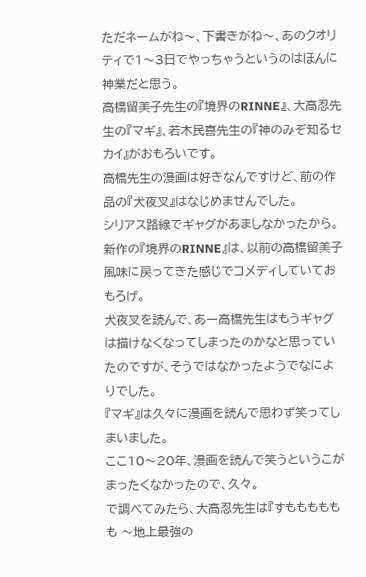ただネームがね〜、下書きがね〜、あのクオリティで1〜3日でやっちゃうというのはほんに神業だと思う。
高橋留美子先生の『境界のRINNE』、大高忍先生の『マギ』、若木民喜先生の『神のみぞ知るセカイ』がおもろいです。
高橋先生の漫画は好きなんですけど、前の作品の『犬夜叉』はなじめませんでした。
シリアス路線でギャグがあましなかったから。
新作の『境界のRINNE』は、以前の高橋留美子風味に戻ってきた感じでコメディしていておもろげ。
犬夜叉を読んで、あー高橋先生はもうギャグは描けなくなってしまったのかなと思っていたのですが、そうではなかったようでなによりでした。
『マギ』は久々に漫画を読んで思わず笑ってしまいました。
ここ10〜20年、漫画を読んで笑うというこがまったくなかったので、久々。
で調べてみたら、大高忍先生は『すもももももも 〜地上最強の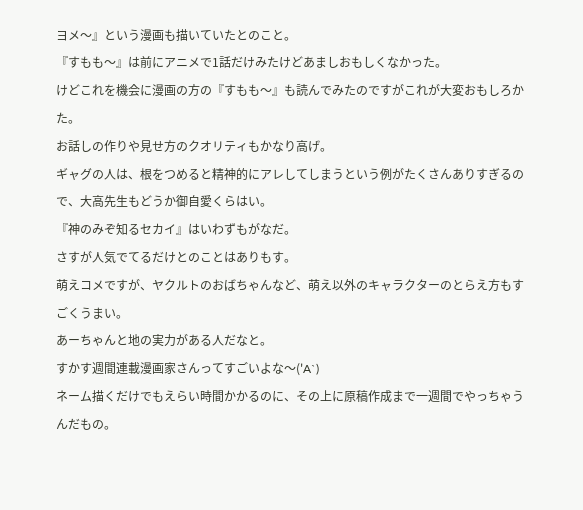ヨメ〜』という漫画も描いていたとのこと。
『すもも〜』は前にアニメで1話だけみたけどあましおもしくなかった。
けどこれを機会に漫画の方の『すもも〜』も読んでみたのですがこれが大変おもしろかた。
お話しの作りや見せ方のクオリティもかなり高げ。
ギャグの人は、根をつめると精神的にアレしてしまうという例がたくさんありすぎるので、大高先生もどうか御自愛くらはい。
『神のみぞ知るセカイ』はいわずもがなだ。
さすが人気でてるだけとのことはありもす。
萌えコメですが、ヤクルトのおばちゃんなど、萌え以外のキャラクターのとらえ方もすごくうまい。
あーちゃんと地の実力がある人だなと。
すかす週間連載漫画家さんってすごいよな〜('A`)
ネーム描くだけでもえらい時間かかるのに、その上に原稿作成まで一週間でやっちゃうんだもの。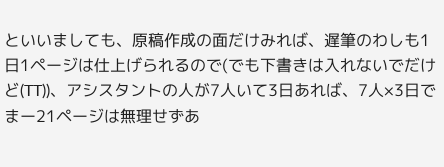といいましても、原稿作成の面だけみれば、遅筆のわしも1日1ページは仕上げられるので(でも下書きは入れないでだけど(TT))、アシスタントの人が7人いて3日あれば、7人×3日でまー21ページは無理せずあ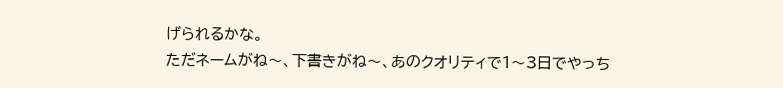げられるかな。
ただネームがね〜、下書きがね〜、あのクオリティで1〜3日でやっち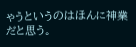ゃうというのはほんに神業だと思う。